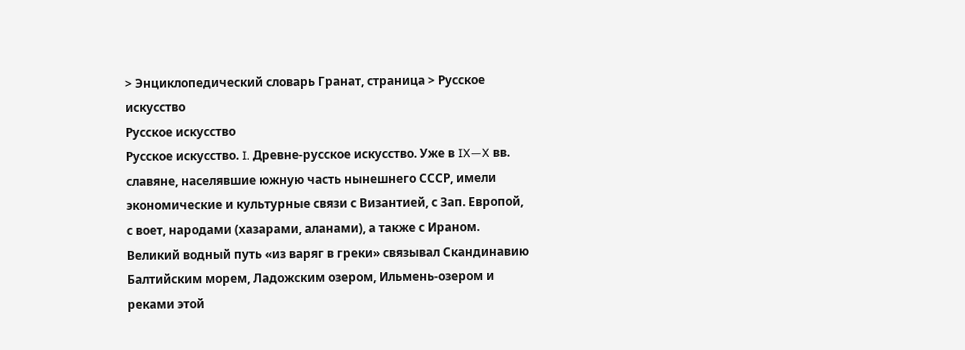> Энциклопедический словарь Гранат, страница > Русское искусство
Русское искусство
Русское искусство. I. Древне-русское искусство. Уже в IX—X вв. славяне, населявшие южную часть нынешнего СССР, имели экономические и культурные связи с Византией, с Зап. Европой, с воет, народами (хазарами, аланами), а также с Ираном. Великий водный путь «из варяг в греки» связывал Скандинавию Балтийским морем, Ладожским озером, Ильмень-озером и реками этой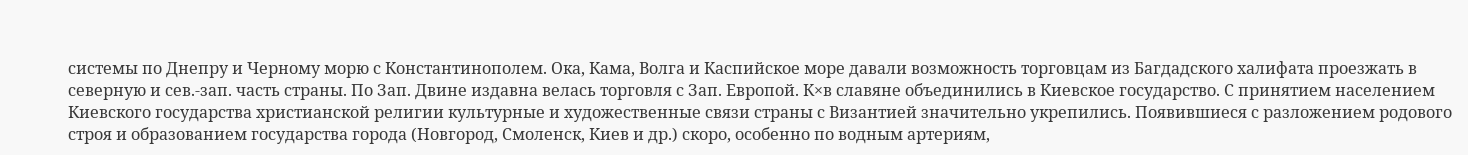системы по Днепру и Черному морю с Константинополем. Ока, Кама, Волга и Каспийское море давали возможность торговцам из Багдадского халифата проезжать в северную и сев.-зап. часть страны. По Зап. Двине издавна велась торговля с Зап. Европой. К×в славяне объединились в Киевское государство. С принятием населением Киевского государства христианской религии культурные и художественные связи страны с Византией значительно укрепились. Появившиеся с разложением родового строя и образованием государства города (Новгород, Смоленск, Киев и др.) скоро, особенно по водным артериям,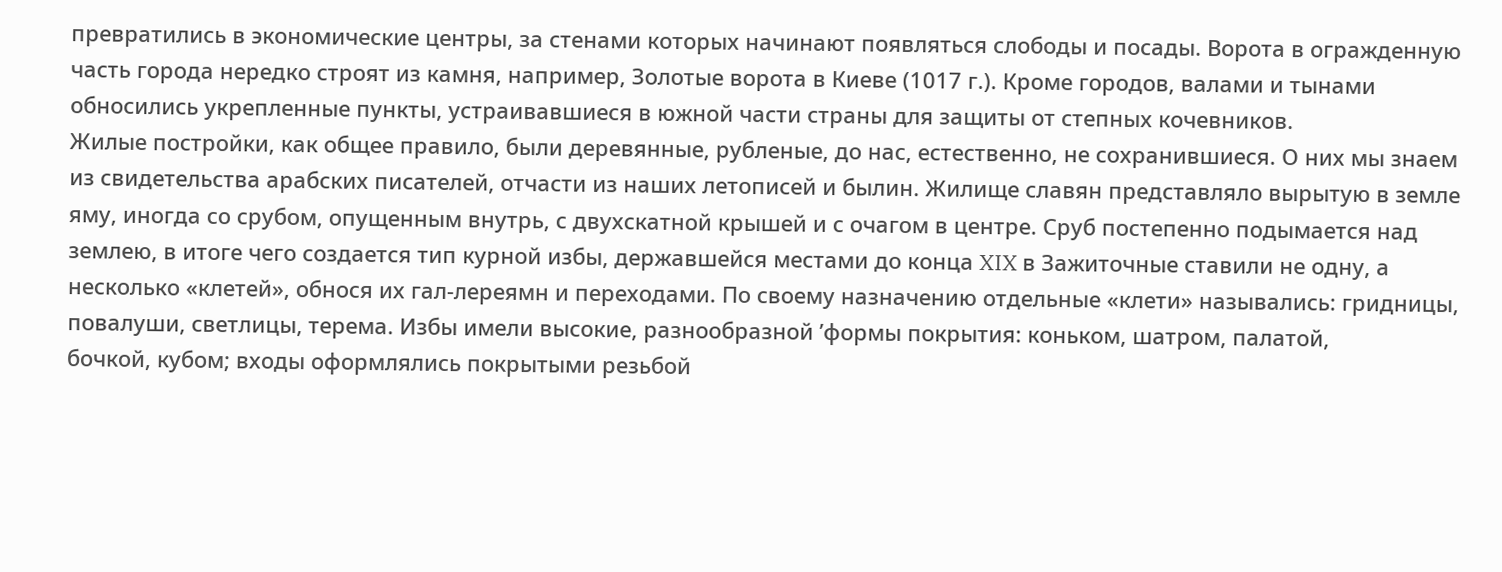превратились в экономические центры, за стенами которых начинают появляться слободы и посады. Ворота в огражденную часть города нередко строят из камня, например, Золотые ворота в Киеве (1017 г.). Кроме городов, валами и тынами обносились укрепленные пункты, устраивавшиеся в южной части страны для защиты от степных кочевников.
Жилые постройки, как общее правило, были деревянные, рубленые, до нас, естественно, не сохранившиеся. О них мы знаем из свидетельства арабских писателей, отчасти из наших летописей и былин. Жилище славян представляло вырытую в земле яму, иногда со срубом, опущенным внутрь, с двухскатной крышей и с очагом в центре. Сруб постепенно подымается над землею, в итоге чего создается тип курной избы, державшейся местами до конца XIX в Зажиточные ставили не одну, а несколько «клетей», обнося их гал-лереямн и переходами. По своему назначению отдельные «клети» назывались: гридницы, повалуши, светлицы, терема. Избы имели высокие, разнообразной ’формы покрытия: коньком, шатром, палатой,
бочкой, кубом; входы оформлялись покрытыми резьбой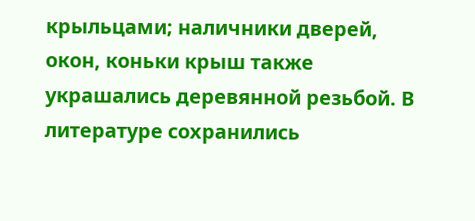крыльцами; наличники дверей, окон, коньки крыш также украшались деревянной резьбой. В литературе сохранились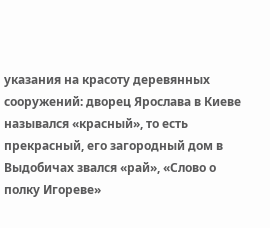указания на красоту деревянных сооружений: дворец Ярослава в Киеве назывался «красный», то есть прекрасный, его загородный дом в Выдобичах звался «рай», «Слово о полку Игореве»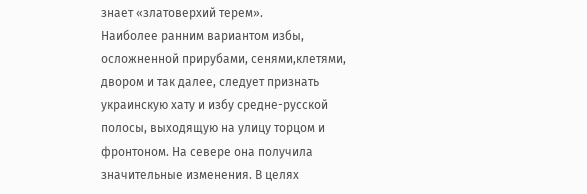знает «златоверхий терем».
Наиболее ранним вариантом избы, осложненной прирубами, сенями,клетями, двором и так далее, следует признать украинскую хату и избу средне-русской полосы, выходящую на улицу торцом и фронтоном. На севере она получила значительные изменения. В целях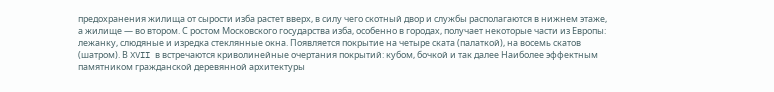предохранения жилища от сырости изба растет вверх, в силу чего скотный двор и службы располагаются в нижнем этаже, а жилище — во втором. С ростом Московского государства изба, особенно в городах, получает некоторые части из Европы: лежанку, слюдяные и изредка стеклянные окна. Появляется покрытие на четыре ската (палаткой), на восемь скатов (шатром). В XVII в встречаются криволинейные очертания покрытий: кубом, бочкой и так далее Наиболее эффектным памятником гражданской деревянной архитектуры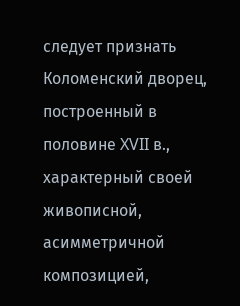следует признать Коломенский дворец, построенный в половине XVII в., характерный своей живописной, асимметричной композицией,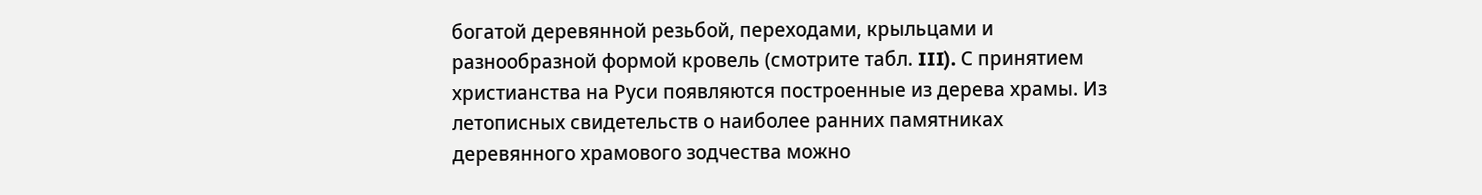богатой деревянной резьбой, переходами, крыльцами и разнообразной формой кровель (смотрите табл. III). С принятием христианства на Руси появляются построенные из дерева храмы. Из летописных свидетельств о наиболее ранних памятниках деревянного храмового зодчества можно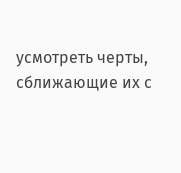усмотреть черты, сближающие их с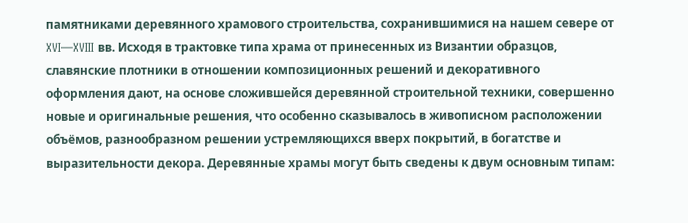памятниками деревянного храмового строительства, сохранившимися на нашем севере от XVI—XVIII вв. Исходя в трактовке типа храма от принесенных из Византии образцов, славянские плотники в отношении композиционных решений и декоративного оформления дают, на основе сложившейся деревянной строительной техники, совершенно новые и оригинальные решения, что особенно сказывалось в живописном расположении объёмов, разнообразном решении устремляющихся вверх покрытий, в богатстве и выразительности декора. Деревянные храмы могут быть сведены к двум основным типам: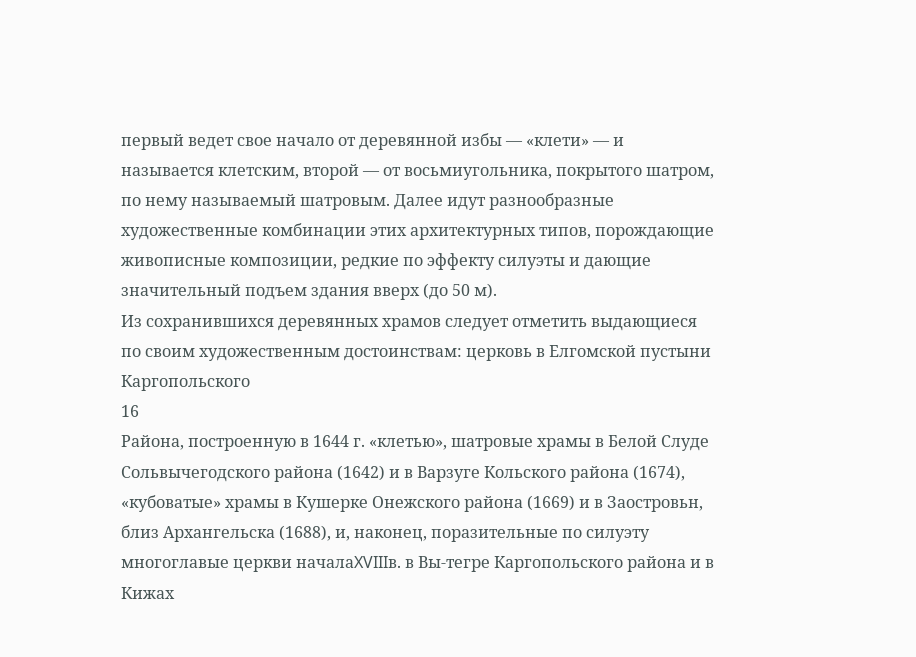первый ведет свое начало от деревянной избы — «клети» — и называется клетским, второй — от восьмиугольника, покрытого шатром, по нему называемый шатровым. Далее идут разнообразные художественные комбинации этих архитектурных типов, порождающие живописные композиции, редкие по эффекту силуэты и дающие значительный подъем здания вверх (до 50 м).
Из сохранившихся деревянных храмов следует отметить выдающиеся по своим художественным достоинствам: церковь в Елгомской пустыни Каргопольского
16
Района, построенную в 1644 г. «клетью», шатровые храмы в Белой Слуде Сольвычегодского района (1642) и в Варзуге Кольского района (1674), «кубоватые» храмы в Кушерке Онежского района (1669) и в Заостровьн, близ Архангельска (1688), и, наконец, поразительные по силуэту многоглавые церкви началаXVIIIв. в Вы-тегре Каргопольского района и в Кижах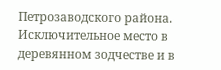Петрозаводского района.
Исключительное место в деревянном зодчестве и в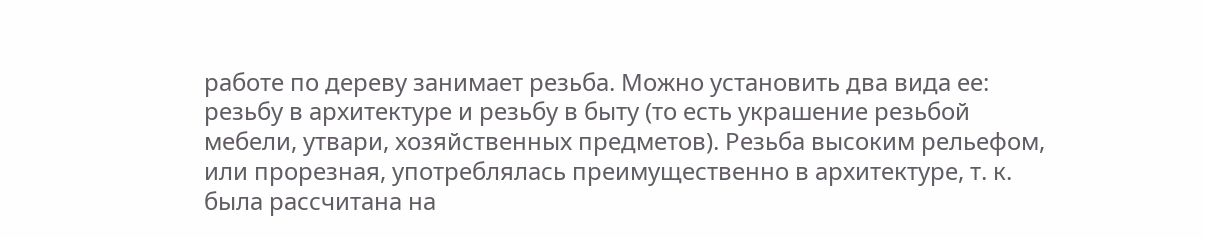работе по дереву занимает резьба. Можно установить два вида ее: резьбу в архитектуре и резьбу в быту (то есть украшение резьбой мебели, утвари, хозяйственных предметов). Резьба высоким рельефом, или прорезная, употреблялась преимущественно в архитектуре, т. к. была рассчитана на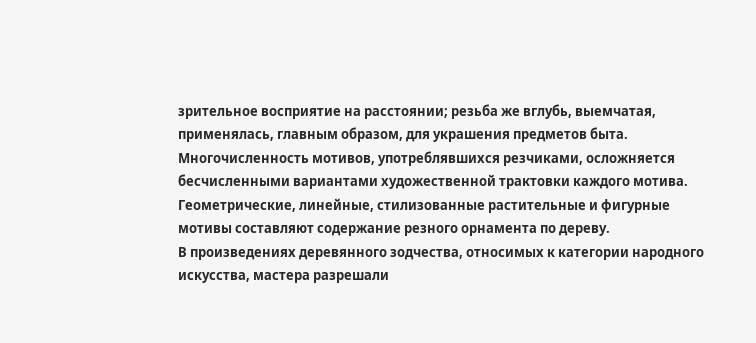зрительное восприятие на расстоянии; резьба же вглубь, выемчатая, применялась, главным образом, для украшения предметов быта. Многочисленность мотивов, употреблявшихся резчиками, осложняется бесчисленными вариантами художественной трактовки каждого мотива. Геометрические, линейные, стилизованные растительные и фигурные мотивы составляют содержание резного орнамента по дереву.
В произведениях деревянного зодчества, относимых к категории народного искусства, мастера разрешали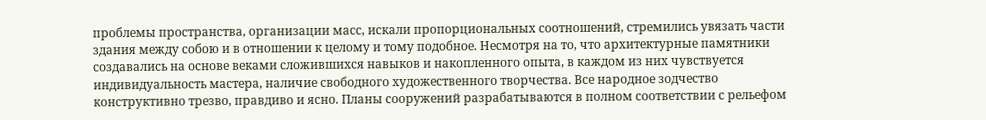проблемы пространства, организации масс, искали пропорциональных соотношений, стремились увязать части здания между собою и в отношении к целому и тому подобное. Несмотря на то, что архитектурные памятники создавались на основе веками сложившихся навыков и накопленного опыта, в каждом из них чувствуется индивидуальность мастера, наличие свободного художественного творчества. Все народное зодчество конструктивно трезво, правдиво и ясно. Планы сооружений разрабатываются в полном соответствии с рельефом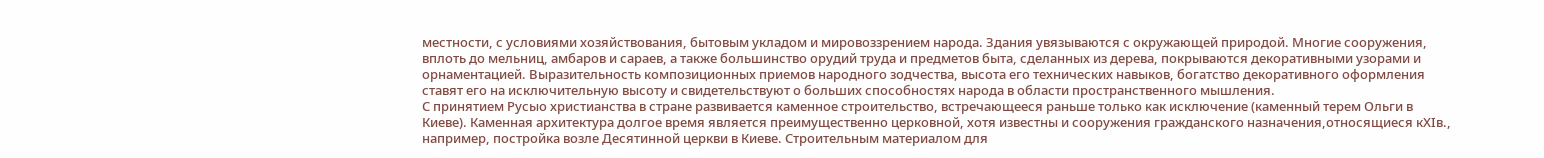местности, с условиями хозяйствования, бытовым укладом и мировоззрением народа. Здания увязываются с окружающей природой. Многие сооружения, вплоть до мельниц, амбаров и сараев, а также большинство орудий труда и предметов быта, сделанных из дерева, покрываются декоративными узорами и орнаментацией. Выразительность композиционных приемов народного зодчества, высота его технических навыков, богатство декоративного оформления ставят его на исключительную высоту и свидетельствуют о больших способностях народа в области пространственного мышления.
С принятием Русыо христианства в стране развивается каменное строительство, встречающееся раньше только как исключение (каменный терем Ольги в Киеве). Каменная архитектура долгое время является преимущественно церковной, хотя известны и сооружения гражданского назначения,относящиеся кXIв., например, постройка возле Десятинной церкви в Киеве. Строительным материалом для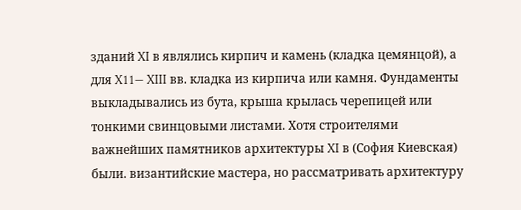зданий XI в являлись кирпич и камень (кладка цемянцой), а для X11— XIII вв. кладка из кирпича или камня. Фундаменты выкладывались из бута, крыша крылась черепицей или тонкими свинцовыми листами. Хотя строителями важнейших памятников архитектуры XI в (София Киевская) были. византийские мастера, но рассматривать архитектуру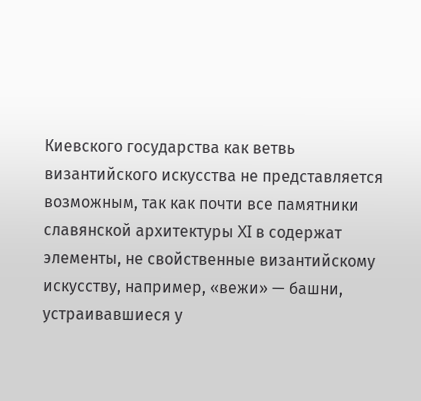Киевского государства как ветвь византийского искусства не представляется возможным, так как почти все памятники славянской архитектуры XI в содержат элементы, не свойственные византийскому искусству, например, «вежи» — башни, устраивавшиеся у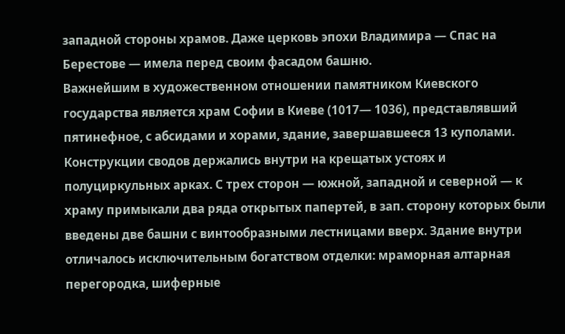западной стороны храмов. Даже церковь эпохи Владимира — Спас на Берестове — имела перед своим фасадом башню.
Важнейшим в художественном отношении памятником Киевского государства является храм Софии в Киеве (1017— 1036), представлявший пятинефное, с абсидами и хорами, здание, завершавшееся 13 куполами. Конструкции сводов держались внутри на крещатых устоях и полуциркульных арках. С трех сторон — южной, западной и северной — к храму примыкали два ряда открытых папертей, в зап. сторону которых были введены две башни с винтообразными лестницами вверх. Здание внутри отличалось исключительным богатством отделки: мраморная алтарная перегородка, шиферные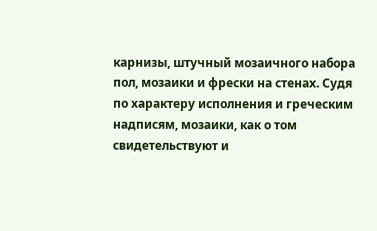карнизы, штучный мозаичного набора пол, мозаики и фрески на стенах. Судя по характеру исполнения и греческим надписям, мозаики, как о том свидетельствуют и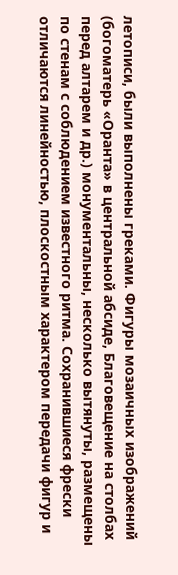летописи, были выполнены греками. Фигуры мозаичных изображений (богоматерь «Оранта» в центральной абсиде, Благовещение на столбах перед алтарем и др.) монументальны, несколько вытянуты, размещены по стенам с соблюдением известного ритма. Сохранившиеся фрески отличаются линейностью, плоскостным характером передачи фигур и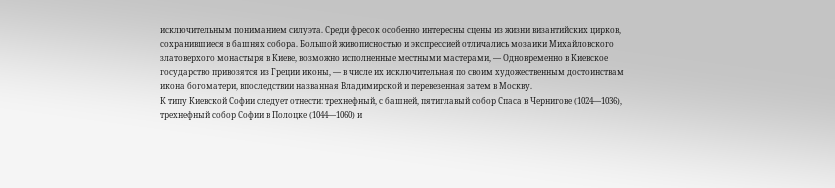исключительным пониманием силуэта. Среди фресок особенно интересны сцены из жизни византийских цирков, сохранившиеся в башнях собора. Большой живописностью и экспрессией отличались мозаики Михайловского златоверхого монастыря в Киеве, возможно исполненные местными мастерами, — Одновременно в Киевское государство привозятся из Греции иконы, — в числе их исключительная по своим художественным достоинствам икона богоматери, впоследствии названная Владимирской и перевезенная затем в Москву.
К типу Киевской Софии следует отнести: трехнефный, с башней, пятиглавый собор Спаса в Чернигове (1024—1036), трехнефный собор Софии в Полоцке (1044—1060) и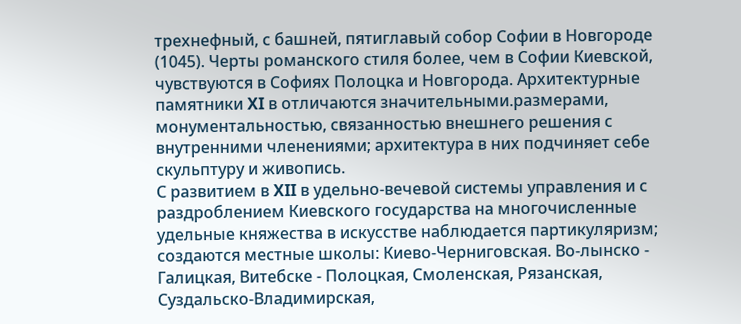трехнефный, с башней, пятиглавый собор Софии в Новгороде (1045). Черты романского стиля более, чем в Софии Киевской, чувствуются в Софиях Полоцка и Новгорода. Архитектурные памятники XI в отличаются значительными.размерами, монументальностью, связанностью внешнего решения с внутренними членениями; архитектура в них подчиняет себе скульптуру и живопись.
С развитием в XII в удельно-вечевой системы управления и с раздроблением Киевского государства на многочисленные удельные княжества в искусстве наблюдается партикуляризм; создаются местные школы: Киево-Черниговская. Во-лынско - Галицкая, Витебске - Полоцкая, Смоленская, Рязанская, Суздальско-Владимирская,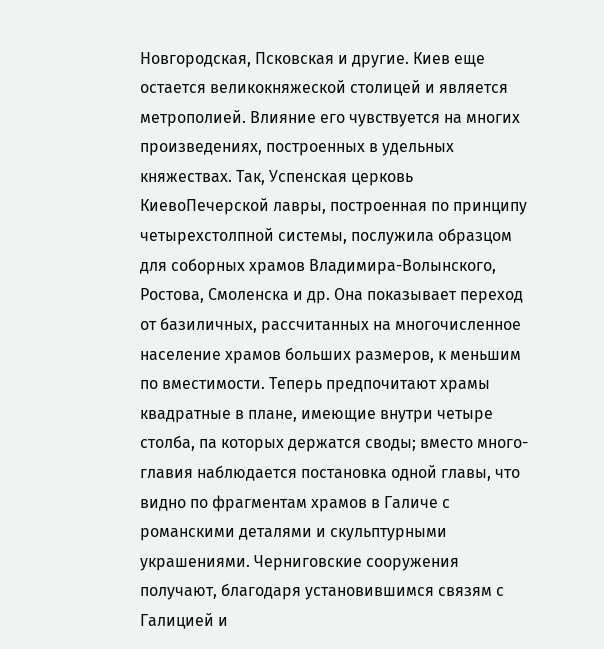Новгородская, Псковская и другие. Киев еще остается великокняжеской столицей и является метрополией. Влияние его чувствуется на многих произведениях, построенных в удельных княжествах. Так, Успенская церковь КиевоПечерской лавры, построенная по принципу четырехстолпной системы, послужила образцом для соборных храмов Владимира-Волынского, Ростова, Смоленска и др. Она показывает переход от базиличных, рассчитанных на многочисленное население храмов больших размеров, к меньшим по вместимости. Теперь предпочитают храмы квадратные в плане, имеющие внутри четыре столба, па которых держатся своды; вместо много-главия наблюдается постановка одной главы, что видно по фрагментам храмов в Галиче с романскими деталями и скульптурными украшениями. Черниговские сооружения получают, благодаря установившимся связям с Галицией и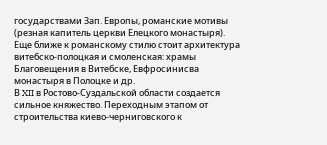государствами Зап. Европы, романские мотивы (резная капитель церкви Елецкого монастыря). Еще ближе к романскому стилю стоит архитектура витебско-полоцкая и смоленская: храмы Благовещения в Витебске, Евфросинисва монастыря в Полоцке и др.
В XII в Ростово-Суздальской области создается сильное княжество. Переходным этапом от строительства киево-черниговского к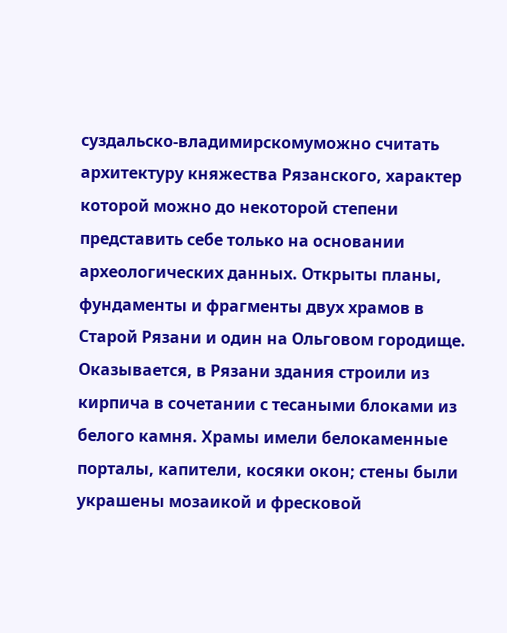суздальско-владимирскомуможно считать архитектуру княжества Рязанского, характер которой можно до некоторой степени представить себе только на основании археологических данных. Открыты планы, фундаменты и фрагменты двух храмов в Старой Рязани и один на Ольговом городище. Оказывается, в Рязани здания строили из кирпича в сочетании с тесаными блоками из белого камня. Храмы имели белокаменные порталы, капители, косяки окон; стены были украшены мозаикой и фресковой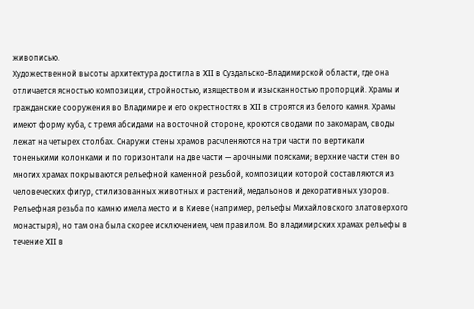живописью.
Художественной высоты архитектура достигла в XII в Суздальско-Владимирской области, где она отличается ясностью композиции, стройностью, изяществом и изысканностью пропорций. Храмы и гражданские сооружения во Владимире и его окрестностях в XII в строятся из белого камня. Храмы имеют форму куба, с тремя абсидами на восточной стороне, кроются сводами по закомарам, своды лежат на четырех столбах. Снаружи стены храмов расчленяются на три части по вертикали тоненькими колонками и по горизонтали на две части — арочными поясками; верхние части стен во многих храмах покрываются рельефной каменной резьбой, композиции которой составляются из человеческих фигур, стилизованных животных и растений, медальонов и декоративных узоров. Рельефная резьба по камню имела место и в Киеве (например, рельефы Михайловского златоверхого монастыря), но там она была скорее исключением, чем правилом. Во владимирских храмах рельефы в течение XII в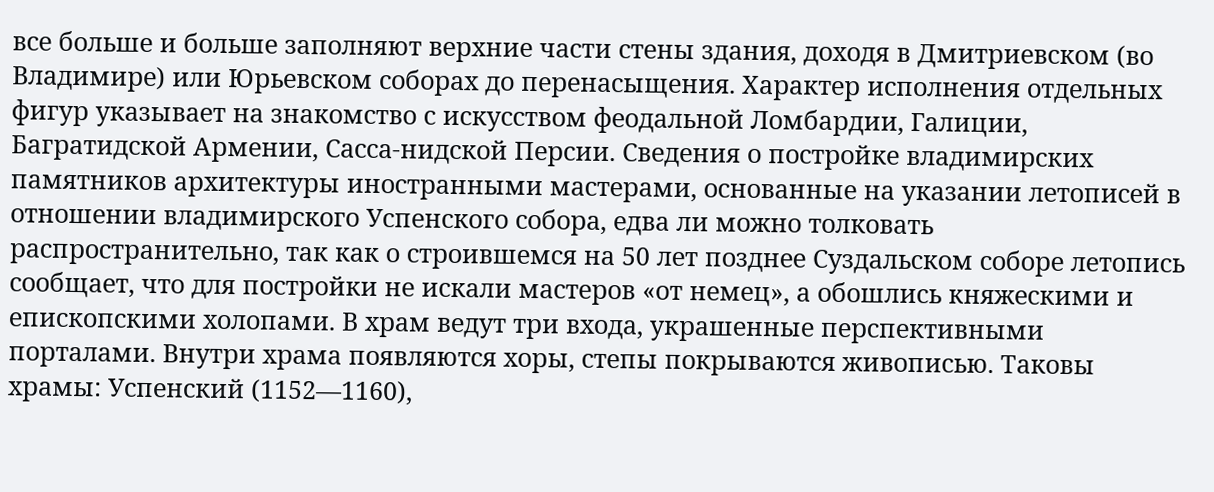все больше и больше заполняют верхние части стены здания, доходя в Дмитриевском (во Владимире) или Юрьевском соборах до перенасыщения. Характер исполнения отдельных фигур указывает на знакомство с искусством феодальной Ломбардии, Галиции, Багратидской Армении, Сасса-нидской Персии. Сведения о постройке владимирских памятников архитектуры иностранными мастерами, основанные на указании летописей в отношении владимирского Успенского собора, едва ли можно толковать распространительно, так как о строившемся на 50 лет позднее Суздальском соборе летопись сообщает, что для постройки не искали мастеров «от немец», а обошлись княжескими и епископскими холопами. В храм ведут три входа, украшенные перспективными порталами. Внутри храма появляются хоры, степы покрываются живописью. Таковы храмы: Успенский (1152—1160),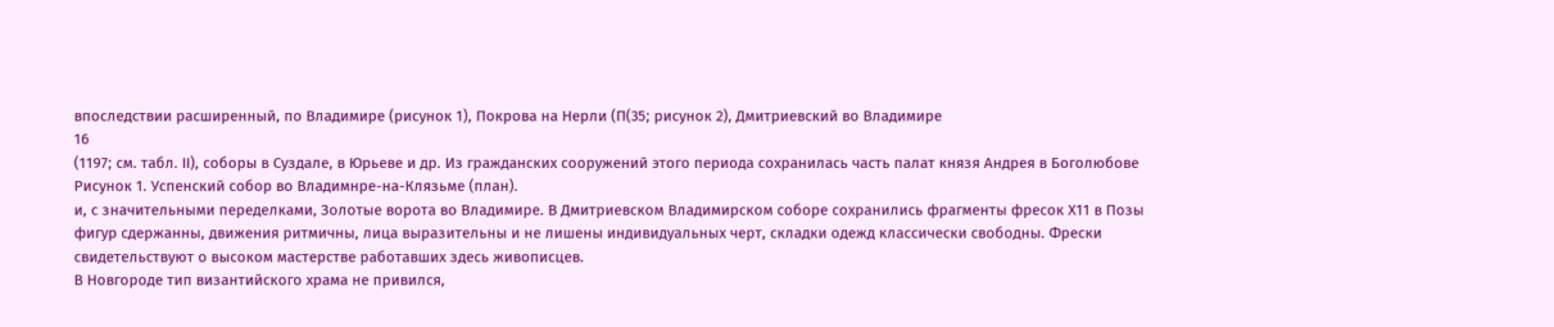впоследствии расширенный, по Владимире (рисунок 1), Покрова на Нерли (П(35; рисунок 2), Дмитриевский во Владимире
16
(1197; см. табл. II), соборы в Суздале, в Юрьеве и др. Из гражданских сооружений этого периода сохранилась часть палат князя Андрея в Боголюбове
Рисунок 1. Успенский собор во Владимнре-на-Клязьме (план).
и, с значительными переделками, Золотые ворота во Владимире. В Дмитриевском Владимирском соборе сохранились фрагменты фресок X11 в Позы фигур сдержанны, движения ритмичны, лица выразительны и не лишены индивидуальных черт, складки одежд классически свободны. Фрески свидетельствуют о высоком мастерстве работавших здесь живописцев.
В Новгороде тип византийского храма не привился,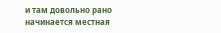и там довольно рано начинается местная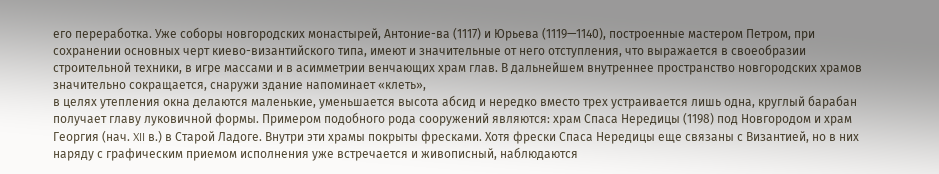его переработка. Уже соборы новгородских монастырей, Антоние-ва (1117) и Юрьева (1119—1140), построенные мастером Петром, при сохранении основных черт киево-византийского типа, имеют и значительные от него отступления, что выражается в своеобразии строительной техники, в игре массами и в асимметрии венчающих храм глав. В дальнейшем внутреннее пространство новгородских храмов значительно сокращается, снаружи здание напоминает «клеть»,
в целях утепления окна делаются маленькие, уменьшается высота абсид и нередко вместо трех устраивается лишь одна, круглый барабан получает главу луковичной формы. Примером подобного рода сооружений являются: храм Спаса Нередицы (1198) под Новгородом и храм Георгия (нач. XII в.) в Старой Ладоге. Внутри эти храмы покрыты фресками. Хотя фрески Спаса Нередицы еще связаны с Византией, но в них наряду с графическим приемом исполнения уже встречается и живописный, наблюдаются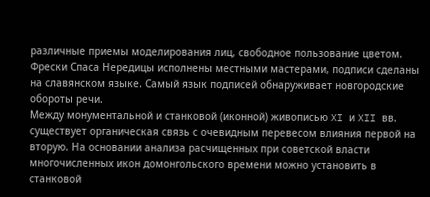различные приемы моделирования лиц, свободное пользование цветом. Фрески Спаса Нередицы исполнены местными мастерами, подписи сделаны на славянском языке. Самый язык подписей обнаруживает новгородские обороты речи.
Между монументальной и станковой (иконной) живописью XI и XII вв. существует органическая связь с очевидным перевесом влияния первой на вторую. На основании анализа расчищенных при советской власти многочисленных икон домонгольского времени можно установить в станковой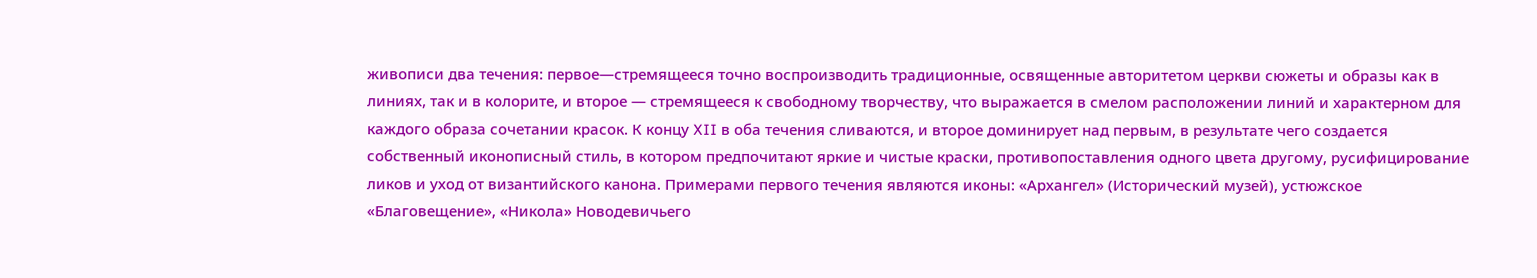живописи два течения: первое—стремящееся точно воспроизводить традиционные, освященные авторитетом церкви сюжеты и образы как в линиях, так и в колорите, и второе — стремящееся к свободному творчеству, что выражается в смелом расположении линий и характерном для каждого образа сочетании красок. К концу XII в оба течения сливаются, и второе доминирует над первым, в результате чего создается собственный иконописный стиль, в котором предпочитают яркие и чистые краски, противопоставления одного цвета другому, русифицирование ликов и уход от византийского канона. Примерами первого течения являются иконы: «Архангел» (Исторический музей), устюжское «Благовещение», «Никола» Новодевичьего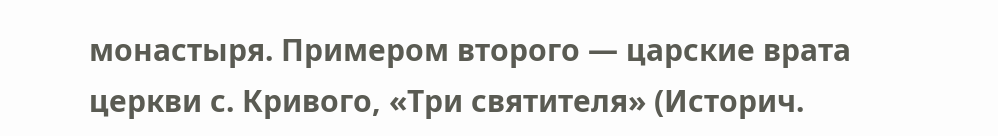монастыря. Примером второго — царские врата церкви с. Кривого, «Три святителя» (Историч.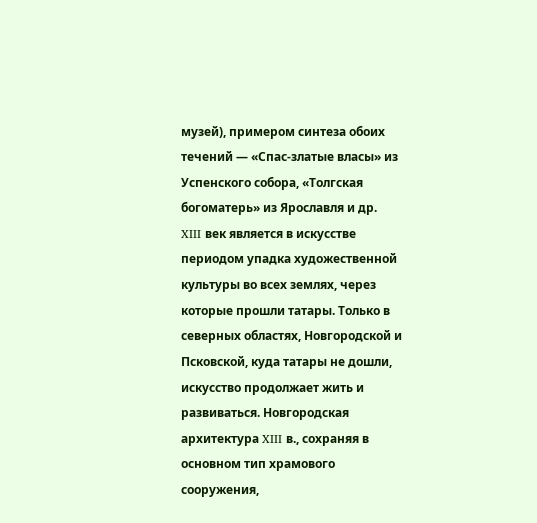музей), примером синтеза обоих течений — «Спас-златые власы» из Успенского собора, «Толгская богоматерь» из Ярославля и др.
XIII век является в искусстве периодом упадка художественной культуры во всех землях, через которые прошли татары. Только в северных областях, Новгородской и Псковской, куда татары не дошли, искусство продолжает жить и развиваться. Новгородская архитектура XIII в., сохраняя в основном тип храмового сооружения,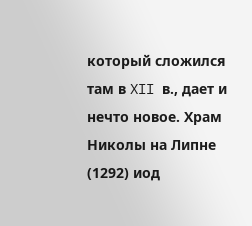который сложился там в XII в., дает и нечто новое. Храм Николы на Липне (1292) иод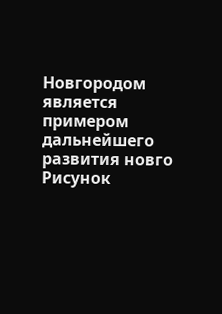Новгородом является примером дальнейшего развития новго
Рисунок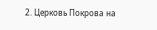2. Церковь Покрова на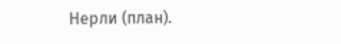Нерли (план).